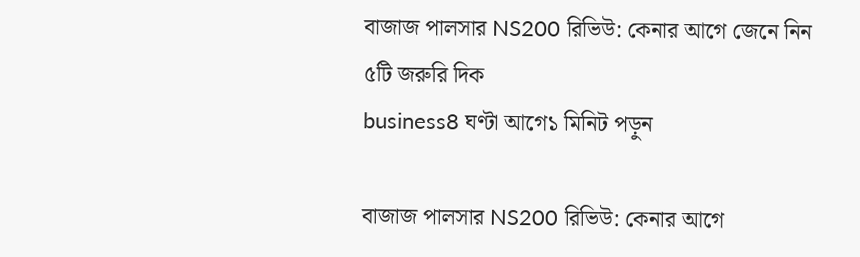বাজাজ পালসার NS200 রিভিউ: কেনার আগে জেনে নিন ৫টি জরুরি দিক
business8 ঘণ্টা আগে১ মিনিট পড়ুন

বাজাজ পালসার NS200 রিভিউ: কেনার আগে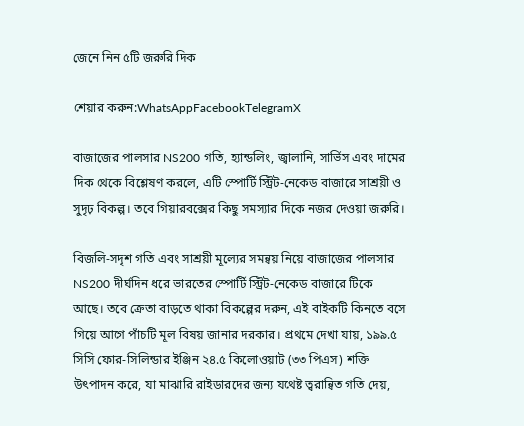জেনে নিন ৫টি জরুরি দিক

শেয়ার করুন:WhatsAppFacebookTelegramX

বাজাজের পালসার NS200 গতি, হ্যান্ডলিং, জ্বালানি, সার্ভিস এবং দামের দিক থেকে বিশ্লেষণ করলে, এটি স্পোর্টি স্ট্রিট‑নেকেড বাজারে সাশ্রয়ী ও সুদৃঢ় বিকল্প। তবে গিয়ারবক্সের কিছু সমস্যার দিকে নজর দেওয়া জরুরি।

বিজলি‑সদৃশ গতি এবং সাশ্রয়ী মূল্যের সমন্বয় নিয়ে বাজাজের পালসার NS200 দীর্ঘদিন ধরে ভারতের স্পোর্টি স্ট্রিট‑নেকেড বাজারে টিকে আছে। তবে ক্রেতা বাড়তে থাকা বিকল্পের দরুন, এই বাইকটি কিনতে বসে গিয়ে আগে পাঁচটি মূল বিষয় জানার দরকার। প্রথমে দেখা যায়, ১৯৯.৫ সিসি ফোর-সিলিন্ডার ইঞ্জিন ২৪.৫ কিলোওয়াট (৩৩ পিএস) শক্তি উৎপাদন করে, যা মাঝারি রাইডারদের জন্য যথেষ্ট ত্বরান্বিত গতি দেয়,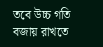তবে উচ্চ গতি বজায় রাখতে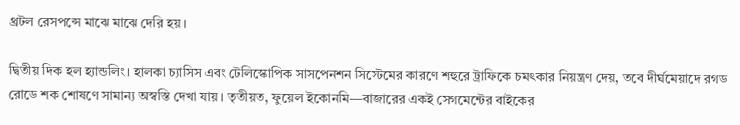থ্রটল রেসপন্সে মাঝে মাঝে দেরি হয়।

দ্বিতীয় দিক হল হ্যান্ডলিং। হালকা চ্যাসিস এবং টেলিস্কোপিক সাসপেনশন সিস্টেমের কারণে শহুরে ট্রাফিকে চমৎকার নিয়ন্ত্রণ দেয়, তবে দীর্ঘমেয়াদে রগড রোডে শক শোষণে সামান্য অস্বস্তি দেখা যায়। তৃতীয়ত, ফুয়েল ইকোনমি—বাজারের একই সেগমেন্টের বাইকের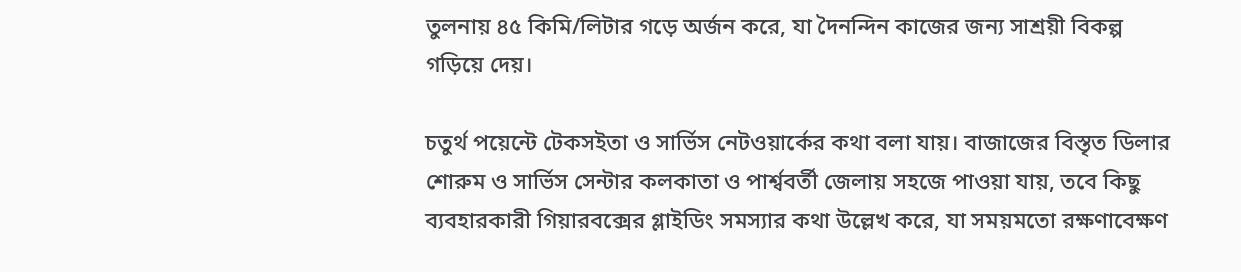তুলনায় ৪৫ কিমি/লিটার গড়ে অর্জন করে, যা দৈনন্দিন কাজের জন্য সাশ্রয়ী বিকল্প গড়িয়ে দেয়।

চতুর্থ পয়েন্টে টেকসইতা ও সার্ভিস নেটওয়ার্কের কথা বলা যায়। বাজাজের বিস্তৃত ডিলার শোরুম ও সার্ভিস সেন্টার কলকাতা ও পার্শ্ববর্তী জেলায় সহজে পাওয়া যায়, তবে কিছু ব্যবহারকারী গিয়ারবক্সের গ্লাইডিং সমস্যার কথা উল্লেখ করে, যা সময়মতো রক্ষণাবেক্ষণ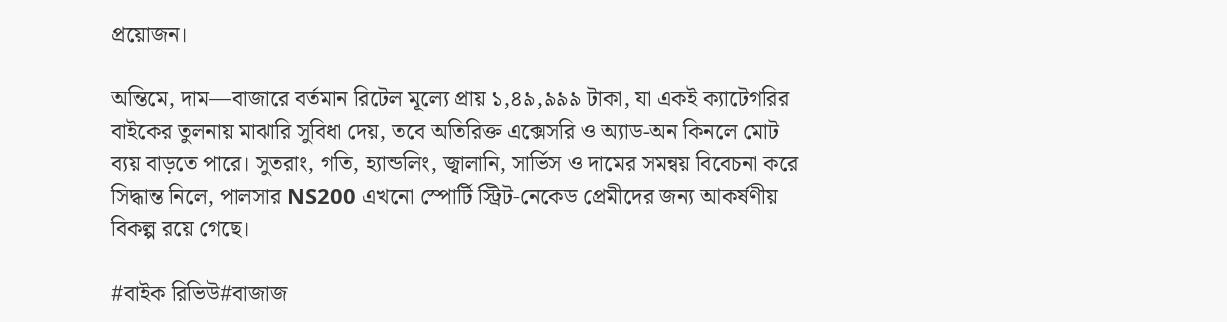প্রয়োজন।

অন্তিমে, দাম—বাজারে বর্তমান রিটেল মূল্যে প্রায় ১,৪৯,৯৯৯ টাকা, যা একই ক্যাটেগরির বাইকের তুলনায় মাঝারি সুবিধা দেয়, তবে অতিরিক্ত এক্সেসরি ও অ্যাড-অন কিনলে মোট ব্যয় বাড়তে পারে। সুতরাং, গতি, হ্যান্ডলিং, জ্বালানি, সার্ভিস ও দামের সমন্বয় বিবেচনা করে সিদ্ধান্ত নিলে, পালসার NS200 এখনো স্পোর্টি স্ট্রিট‑নেকেড প্রেমীদের জন্য আকর্ষণীয় বিকল্প রয়ে গেছে।

#বাইক রিভিউ#বাজাজ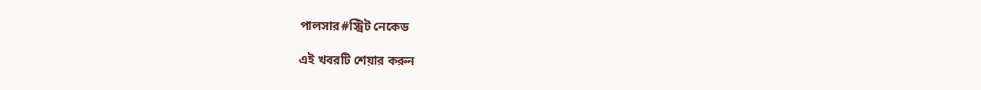পালসার#স্ট্রিট নেকেড

এই খবরটি শেয়ার করুন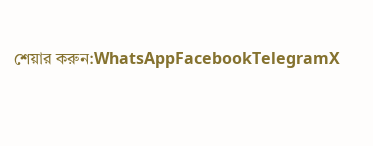শেয়ার করুন:WhatsAppFacebookTelegramX